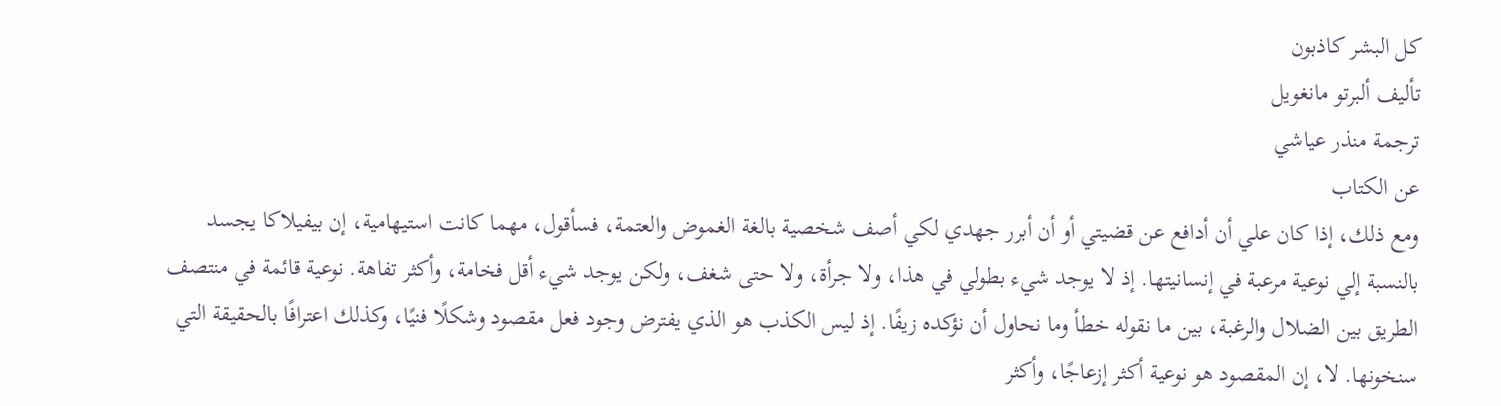كل البشر كاذبون
تأليف ألبرتو مانغويل
ترجمة منذر عياشي
عن الكتاب
ومع ذلك، إذا كان علي أن أدافع عن قضيتي أو أن أبرر جهدي لكي أصف شخصية بالغة الغموض والعتمة، فسأقول، مهما كانت استيهامية، إن بيفيلاكا يجسد بالنسبة إلي نوعية مرعبة في إنسانيتها. إذ لا يوجد شيء بطولي في هذا، ولا جرأة، ولا حتى شغف، ولكن يوجد شيء أقل فخامة، وأكثر تفاهة. نوعية قائمة في منتصف الطريق بين الضلال والرغبة، بين ما نقوله خطأ وما نحاول أن نؤكده زيفًا. إذ ليس الكذب هو الذي يفترض وجود فعل مقصود وشكلًا فنيًا، وكذلك اعترافًا بالحقيقة التي سنخونها. لا، إن المقصود هو نوعية أكثر إزعاجًا، وأكثر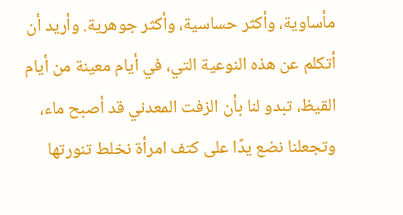مأساوية، وأكثر حساسية، وأكثر جوهرية. وأريد أن أتكلم عن هذه النوعية التي، في أيام معينة من أيام القيظ، تبدو لنا بأن الزفت المعدني قد أصبح ماء، وتجعلنا نضع يدًا على كتف امرأة نخلط تنورتها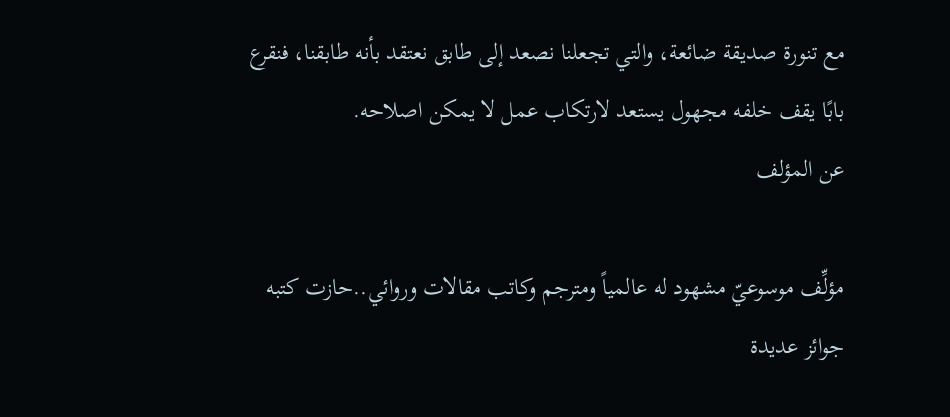مع تنورة صديقة ضائعة، والتي تجعلنا نصعد إلى طابق نعتقد بأنه طابقنا، فنقرع بابًا يقف خلفه مجهول يستعد لارتكاب عمل لا يمكن اصلاحه.
عن المؤلف

مؤلِّف موسوعيّ مشهود له عالمياً ومترجم وكاتب مقالات وروائي..حازت كتبه جوائز عديدة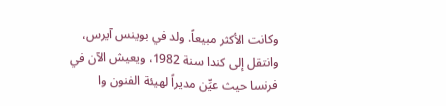وكانت الأكثر مبيعاً. ولد في بوينس آيرس، وانتقل إلى كندا سنة 1982، ويعيش الآن في فرنسا حيث عيِّن مديراً لهيئة الفنون وا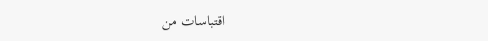اقتباسات من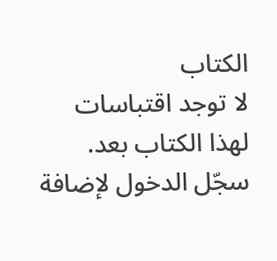الكتاب
لا توجد اقتباسات لهذا الكتاب بعد.
سجّل الدخول لإضافة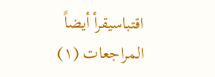اقتباسيقرأ أيضاً
المراجعات (١)